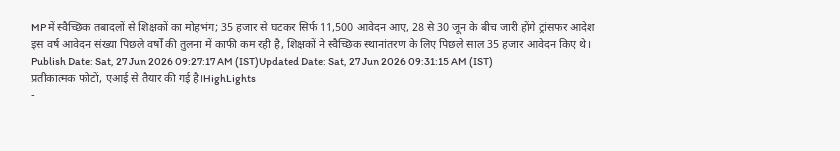MP में स्वैच्छिक तबादलों से शिक्षकों का मोहभंग; 35 हजार से घटकर सिर्फ 11,500 आवेदन आए, 28 से 30 जून के बीच जारी होंगे ट्रांसफर आदेश
इस वर्ष आवेदन संख्या पिछले वर्षों की तुलना में काफी कम रही है, शिक्षकों ने स्वैच्छिक स्थानांतरण के लिए पिछले साल 35 हजार आवेदन किए थे।
Publish Date: Sat, 27 Jun 2026 09:27:17 AM (IST)Updated Date: Sat, 27 Jun 2026 09:31:15 AM (IST)
प्रतीकात्मक फोटों, एआई से तैयार की गई है।HighLights
-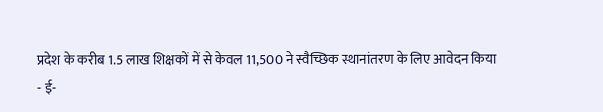प्रदेश के करीब 1.5 लाख शिक्षकों में से केवल 11,500 ने स्वैच्छिक स्थानांतरण के लिए आवेदन किया
- ई-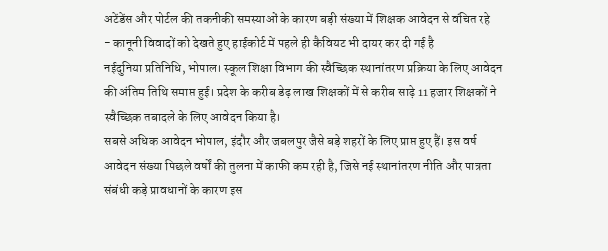अटेंडेंस और पोर्टल की तकनीकी समस्याओं के कारण बड़ी संख्या में शिक्षक आवेदन से वंचित रहे
- कानूनी विवादों को देखते हुए हाईकोर्ट में पहले ही कैवियट भी दायर कर दी गई है
नईदुनिया प्रतिनिधि, भोपाल। स्कूल शिक्षा विभाग की स्वैच्छिक स्थानांतरण प्रक्रिया के लिए आवेदन की अंतिम तिथि समाप्त हुई। प्रदेश के करीब डेढ़ लाख शिक्षकों में से करीब साढ़े 11 हजार शिक्षकों ने स्वैच्छिक तबादले के लिए आवेदन किया है।
सबसे अधिक आवेदन भोपाल, इंदौर और जबलपुर जैसे बड़े शहरों के लिए प्राप्त हुए हैं। इस वर्ष आवेदन संख्या पिछले वर्षों की तुलना में काफी कम रही है, जिसे नई स्थानांतरण नीति और पात्रता संबंधी कड़े प्रावधानों के कारण इस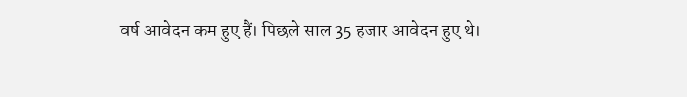वर्ष आवेदन कम हुए हैं। पिछले साल 35 हजार आवेदन हुए थे।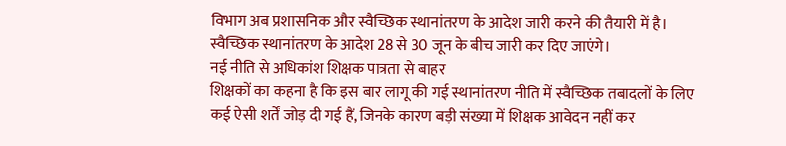विभाग अब प्रशासनिक और स्वैच्छिक स्थानांतरण के आदेश जारी करने की तैयारी में है। स्वैच्छिक स्थानांतरण के आदेश 28 से 30 जून के बीच जारी कर दिए जाएंगे।
नई नीति से अधिकांश शिक्षक पात्रता से बाहर
शिक्षकों का कहना है कि इस बार लागू की गई स्थानांतरण नीति में स्वैच्छिक तबादलों के लिए कई ऐसी शर्तें जोड़ दी गई हैं, जिनके कारण बड़ी संख्या में शिक्षक आवेदन नहीं कर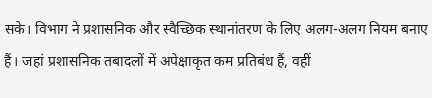सके। विभाग ने प्रशासनिक और स्वैच्छिक स्थानांतरण के लिए अलग-अलग नियम बनाए हैं। जहां प्रशासनिक तबादलों में अपेक्षाकृत कम प्रतिबंध हैं, वहीं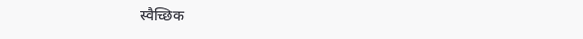स्वैच्छिक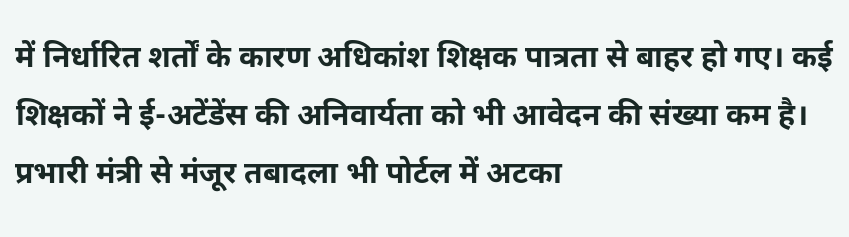में निर्धारित शर्तों के कारण अधिकांश शिक्षक पात्रता से बाहर हो गए। कई शिक्षकों ने ई-अटेंडेंस की अनिवार्यता को भी आवेदन की संख्या कम है।
प्रभारी मंत्री से मंजूर तबादला भी पोर्टल में अटका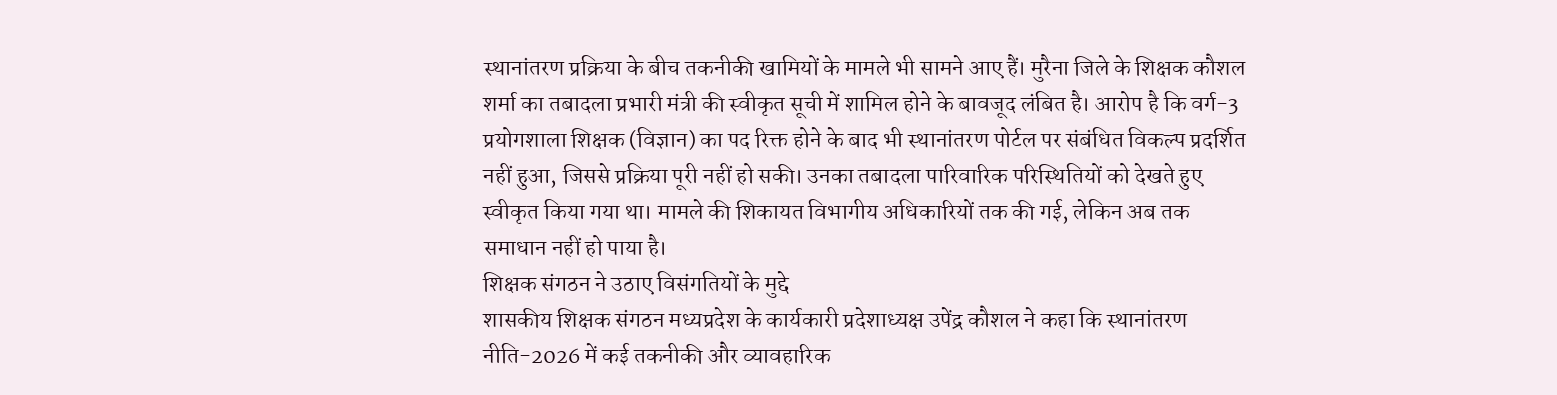स्थानांतरण प्रक्रिया के बीच तकनीकी खामियों के मामले भी सामने आए हैं। मुरैना जिले के शिक्षक कौशल शर्मा का तबादला प्रभारी मंत्री की स्वीकृत सूची में शामिल होने के बावजूद लंबित है। आरोप है कि वर्ग-3 प्रयोगशाला शिक्षक (विज्ञान) का पद रिक्त होने के बाद भी स्थानांतरण पोर्टल पर संबंधित विकल्प प्रदर्शित नहीं हुआ, जिससे प्रक्रिया पूरी नहीं हो सकी। उनका तबादला पारिवारिक परिस्थितियों को देखते हुए स्वीकृत किया गया था। मामले की शिकायत विभागीय अधिकारियों तक की गई, लेकिन अब तक समाधान नहीं हो पाया है।
शिक्षक संगठन ने उठाए विसंगतियों के मुद्दे
शासकीय शिक्षक संगठन मध्यप्रदेश के कार्यकारी प्रदेशाध्यक्ष उपेंद्र कौशल ने कहा कि स्थानांतरण नीति-2026 में कई तकनीकी और व्यावहारिक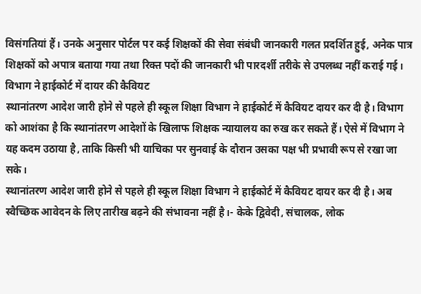विसंगतियां हैं। उनके अनुसार पोर्टल पर कई शिक्षकों की सेवा संबंधी जानकारी गलत प्रदर्शित हुई, अनेक पात्र शिक्षकों को अपात्र बताया गया तथा रिक्त पदों की जानकारी भी पारदर्शी तरीके से उपलब्ध नहीं कराई गई।
विभाग ने हाईकोर्ट में दायर की कैवियट
स्थानांतरण आदेश जारी होने से पहले ही स्कूल शिक्षा विभाग ने हाईकोर्ट में कैवियट दायर कर दी है। विभाग को आशंका है कि स्थानांतरण आदेशों के खिलाफ शिक्षक न्यायालय का रुख कर सकते हैं। ऐसे में विभाग ने यह कदम उठाया है, ताकि किसी भी याचिका पर सुनवाई के दौरान उसका पक्ष भी प्रभावी रूप से रखा जा सके।
स्थानांतरण आदेश जारी होने से पहले ही स्कूल शिक्षा विभाग ने हाईकोर्ट में कैवियट दायर कर दी है। अब स्वैच्छिक आवेदन के लिए तारीख बढ़ने की संभावना नहीं है।- केके द्विवेदी, संचालक, लोक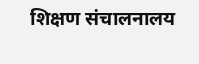शिक्षण संचालनालय